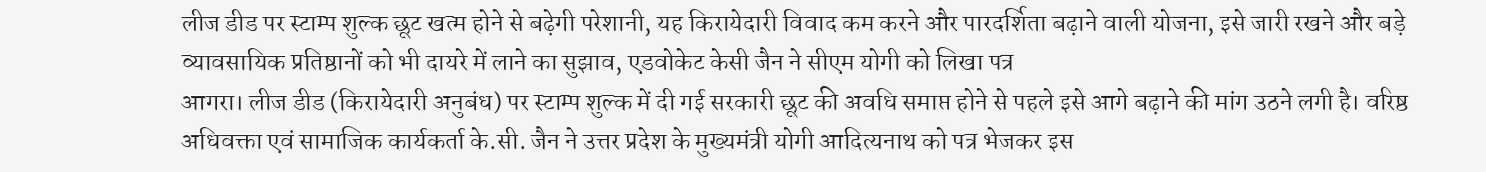लीज डीड पर स्टाम्प शुल्क छूट खत्म होने से बढ़ेगी परेशानी, यह किरायेदारी विवाद कम करने और पारदर्शिता बढ़ाने वाली योजना, इसे जारी रखने और बड़े व्यावसायिक प्रतिष्ठानों को भी दायरे में लाने का सुझाव, एडवोकेट केसी जैन ने सीएम योगी को लिखा पत्र
आगरा। लीज डीड (किरायेदारी अनुबंध) पर स्टाम्प शुल्क में दी गई सरकारी छूट की अवधि समाप्त होने से पहले इसे आगे बढ़ाने की मांग उठने लगी है। वरिष्ठ अधिवक्ता एवं सामाजिक कार्यकर्ता के.सी. जैन ने उत्तर प्रदेश के मुख्यमंत्री योगी आदित्यनाथ को पत्र भेजकर इस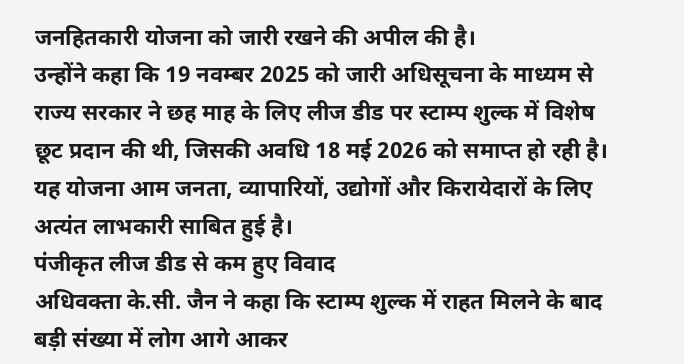जनहितकारी योजना को जारी रखने की अपील की है।
उन्होंने कहा कि 19 नवम्बर 2025 को जारी अधिसूचना के माध्यम से राज्य सरकार ने छह माह के लिए लीज डीड पर स्टाम्प शुल्क में विशेष छूट प्रदान की थी, जिसकी अवधि 18 मई 2026 को समाप्त हो रही है। यह योजना आम जनता, व्यापारियों, उद्योगों और किरायेदारों के लिए अत्यंत लाभकारी साबित हुई है।
पंजीकृत लीज डीड से कम हुए विवाद
अधिवक्ता के.सी. जैन ने कहा कि स्टाम्प शुल्क में राहत मिलने के बाद बड़ी संख्या में लोग आगे आकर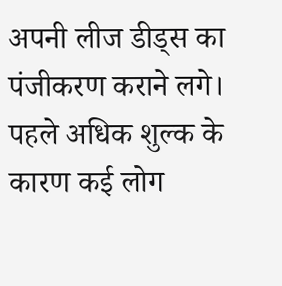अपनी लीज डीड्स का पंजीकरण कराने लगे। पहले अधिक शुल्क के कारण कई लोग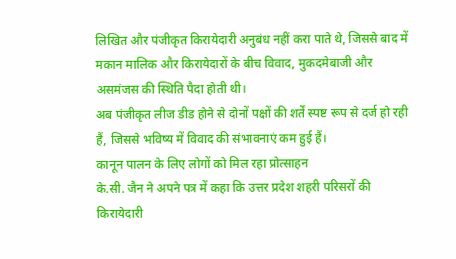लिखित और पंजीकृत किरायेदारी अनुबंध नहीं करा पाते थे, जिससे बाद में मकान मालिक और किरायेदारों के बीच विवाद, मुकदमेबाजी और असमंजस की स्थिति पैदा होती थी।
अब पंजीकृत लीज डीड होने से दोनों पक्षों की शर्तें स्पष्ट रूप से दर्ज हो रही हैं, जिससे भविष्य में विवाद की संभावनाएं कम हुई हैं।
कानून पालन के लिए लोगों को मिल रहा प्रोत्साहन
के.सी. जैन ने अपने पत्र में कहा कि उत्तर प्रदेश शहरी परिसरों की किरायेदारी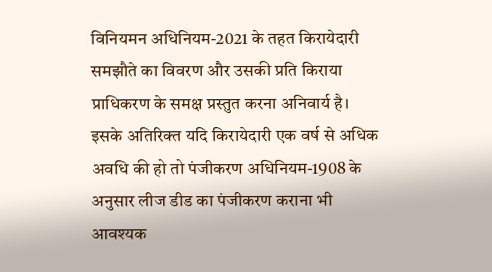विनियमन अधिनियम-2021 के तहत किरायेदारी समझौते का विवरण और उसकी प्रति किराया प्राधिकरण के समक्ष प्रस्तुत करना अनिवार्य है।
इसके अतिरिक्त यदि किरायेदारी एक वर्ष से अधिक अवधि की हो तो पंजीकरण अधिनियम-1908 के अनुसार लीज डीड का पंजीकरण कराना भी आवश्यक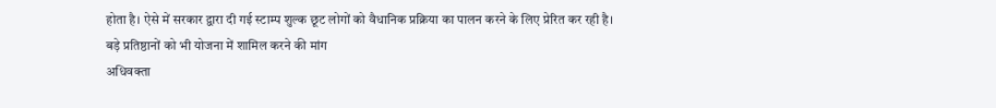होता है। ऐसे में सरकार द्वारा दी गई स्टाम्प शुल्क छूट लोगों को वैधानिक प्रक्रिया का पालन करने के लिए प्रेरित कर रही है।
बड़े प्रतिष्ठानों को भी योजना में शामिल करने की मांग
अधिवक्ता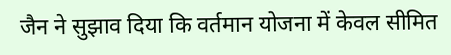जैन ने सुझाव दिया कि वर्तमान योजना में केवल सीमित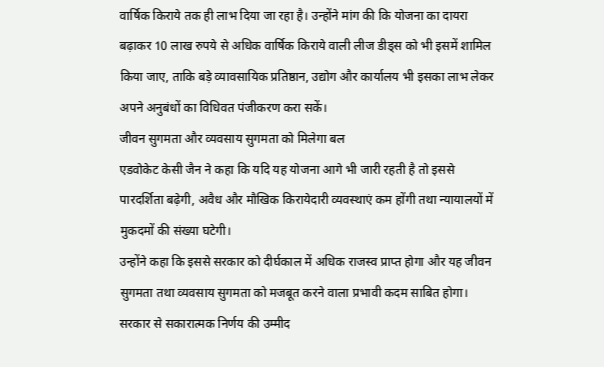वार्षिक किराये तक ही लाभ दिया जा रहा है। उन्होंने मांग की कि योजना का दायरा बढ़ाकर 10 लाख रुपये से अधिक वार्षिक किराये वाली लीज डीड्स को भी इसमें शामिल किया जाए, ताकि बड़े व्यावसायिक प्रतिष्ठान, उद्योग और कार्यालय भी इसका लाभ लेकर अपने अनुबंधों का विधिवत पंजीकरण करा सकें।
जीवन सुगमता और व्यवसाय सुगमता को मिलेगा बल
एडवोकेट केसी जैन ने कहा कि यदि यह योजना आगे भी जारी रहती है तो इससे पारदर्शिता बढ़ेगी, अवैध और मौखिक किरायेदारी व्यवस्थाएं कम होंगी तथा न्यायालयों में मुकदमों की संख्या घटेगी।
उन्होंने कहा कि इससे सरकार को दीर्घकाल में अधिक राजस्व प्राप्त होगा और यह जीवन सुगमता तथा व्यवसाय सुगमता को मजबूत करने वाला प्रभावी कदम साबित होगा।
सरकार से सकारात्मक निर्णय की उम्मीद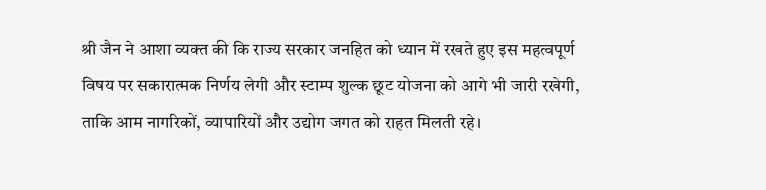श्री जैन ने आशा व्यक्त की कि राज्य सरकार जनहित को ध्यान में रखते हुए इस महत्वपूर्ण विषय पर सकारात्मक निर्णय लेगी और स्टाम्प शुल्क छूट योजना को आगे भी जारी रखेगी, ताकि आम नागरिकों, व्यापारियों और उद्योग जगत को राहत मिलती रहे।